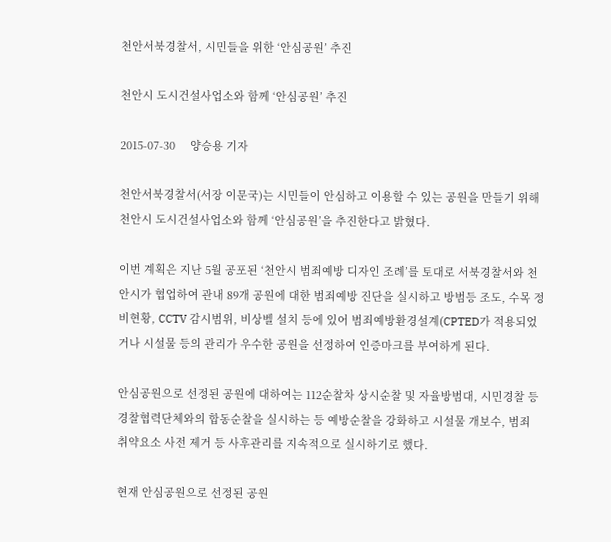천안서북경찰서, 시민들을 위한 ‘안심공원’ 추진

천안시 도시건설사업소와 함께 ‘안심공원’ 추진

2015-07-30     양승용 기자

천안서북경찰서(서장 이문국)는 시민들이 안심하고 이용할 수 있는 공원을 만들기 위해 천안시 도시건설사업소와 함께 ‘안심공원’을 추진한다고 밝혔다.

이번 계획은 지난 5월 공포된 ‘천안시 범죄예방 디자인 조례’를 토대로 서북경찰서와 천안시가 협업하여 관내 89개 공원에 대한 범죄예방 진단을 실시하고 방범등 조도, 수목 정비현황, CCTV 감시범위, 비상벨 설치 등에 있어 범죄예방환경설계(CPTED가 적용되었거나 시설물 등의 관리가 우수한 공원을 선정하여 인증마크를 부여하게 된다.

안심공원으로 선정된 공원에 대하여는 112순찰차 상시순찰 및 자율방범대, 시민경찰 등 경찰협력단체와의 합동순찰을 실시하는 등 예방순찰을 강화하고 시설물 개보수, 범죄 취약요소 사전 제거 등 사후관리를 지속적으로 실시하기로 했다.

현재 안심공원으로 선정된 공원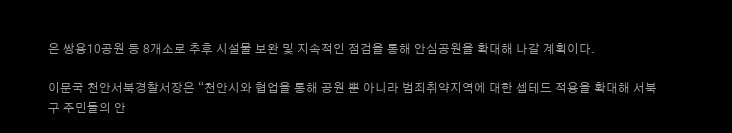은 쌍용10공원 등 8개소로 추후 시설물 보완 및 지속적인 점검을 통해 안심공원을 확대해 나갈 계획이다.

이문국 천안서북경찰서장은 “천안시와 협업을 통해 공원 뿐 아니라 범죄취약지역에 대한 셉테드 적용을 확대해 서북구 주민들의 안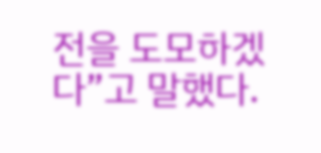전을 도모하겠다”고 말했다.